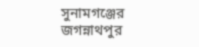সুনামগঞ্জের জগন্নাথপুর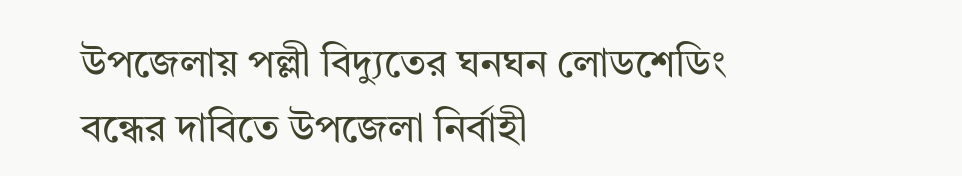উপজেলায় পল্লী বিদ্যুতের ঘনঘন লোডশেডিং বন্ধের দাবিতে উপজেলা নির্বাহী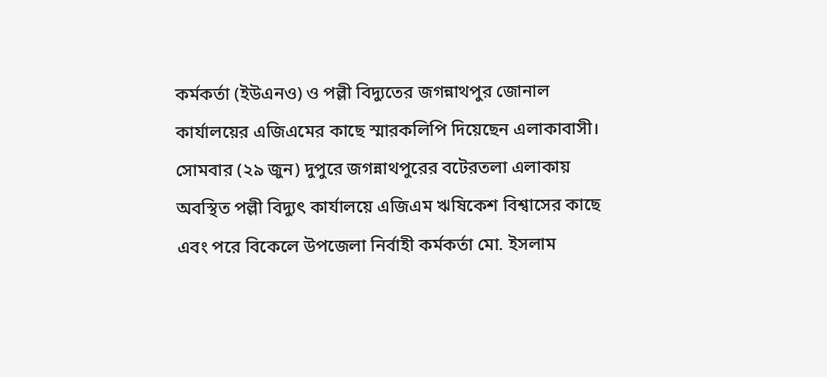কর্মকর্তা (ইউএনও) ও পল্লী বিদ্যুতের জগন্নাথপুর জোনাল কার্যালয়ের এজিএমের কাছে স্মারকলিপি দিয়েছেন এলাকাবাসী।
সোমবার (২৯ জুন) দুপুরে জগন্নাথপুরের বটেরতলা এলাকায় অবস্থিত পল্লী বিদ্যুৎ কার্যালয়ে এজিএম ঋষিকেশ বিশ্বাসের কাছে এবং পরে বিকেলে উপজেলা নির্বাহী কর্মকর্তা মো. ইসলাম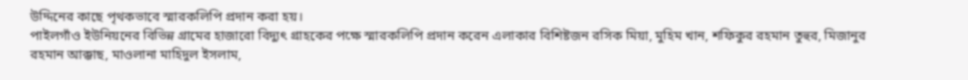উদ্দিনের কাছে পৃথকভাবে স্মারকলিপি প্রদান করা হয়।
পাইলগাঁও ইউনিয়নের বিভিন্ন গ্রামের হাজারো বিদ্যুৎ গ্রাহকের পক্ষে স্মারকলিপি প্রদান করেন এলাকার বিশিষ্টজন রসিক মিয়া, মুহিম খান, শফিকুর রহমান তুহুর, মিজানুর রহমান আক্কাছ, মাওলানা মাহিদুল ইসলাম,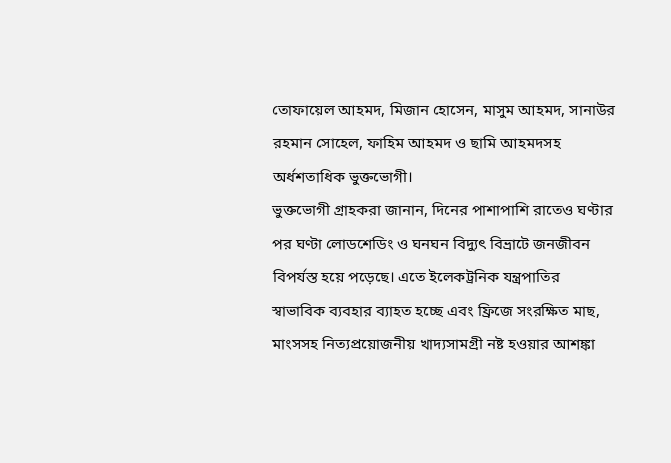তোফায়েল আহমদ, মিজান হোসেন, মাসুম আহমদ, সানাউর রহমান সোহেল, ফাহিম আহমদ ও ছামি আহমদসহ অর্ধশতাধিক ভুক্তভোগী।
ভুক্তভোগী গ্রাহকরা জানান, দিনের পাশাপাশি রাতেও ঘণ্টার পর ঘণ্টা লোডশেডিং ও ঘনঘন বিদ্যুৎ বিভ্রাটে জনজীবন বিপর্যস্ত হয়ে পড়েছে। এতে ইলেকট্রনিক যন্ত্রপাতির স্বাভাবিক ব্যবহার ব্যাহত হচ্ছে এবং ফ্রিজে সংরক্ষিত মাছ, মাংসসহ নিত্যপ্রয়োজনীয় খাদ্যসামগ্রী নষ্ট হওয়ার আশঙ্কা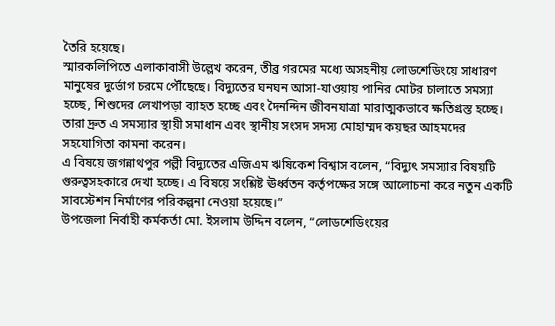তৈরি হয়েছে।
স্মারকলিপিতে এলাকাবাসী উল্লেখ করেন, তীব্র গরমের মধ্যে অসহনীয় লোডশেডিংয়ে সাধারণ মানুষের দুর্ভোগ চরমে পৌঁছেছে। বিদ্যুতের ঘনঘন আসা-যাওয়ায় পানির মোটর চালাতে সমস্যা হচ্ছে, শিশুদের লেখাপড়া ব্যাহত হচ্ছে এবং দৈনন্দিন জীবনযাত্রা মারাত্মকভাবে ক্ষতিগ্রস্ত হচ্ছে। তারা দ্রুত এ সমস্যার স্থায়ী সমাধান এবং স্থানীয় সংসদ সদস্য মোহাম্মদ কয়ছর আহমদের সহযোগিতা কামনা করেন।
এ বিষয়ে জগন্নাথপুর পল্লী বিদ্যুতের এজিএম ঋষিকেশ বিশ্বাস বলেন, “বিদ্যুৎ সমস্যার বিষয়টি গুরুত্বসহকারে দেখা হচ্ছে। এ বিষয়ে সংশ্লিষ্ট ঊর্ধ্বতন কর্তৃপক্ষের সঙ্গে আলোচনা করে নতুন একটি সাবস্টেশন নির্মাণের পরিকল্পনা নেওয়া হয়েছে।”
উপজেলা নির্বাহী কর্মকর্তা মো. ইসলাম উদ্দিন বলেন, “লোডশেডিংয়ের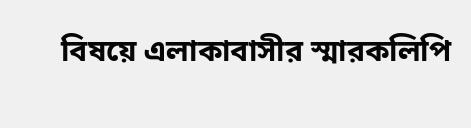বিষয়ে এলাকাবাসীর স্মারকলিপি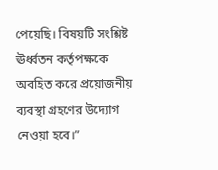পেয়েছি। বিষয়টি সংশ্লিষ্ট ঊর্ধ্বতন কর্তৃপক্ষকে অবহিত করে প্রয়োজনীয় ব্যবস্থা গ্রহণের উদ্যোগ নেওয়া হবে।”